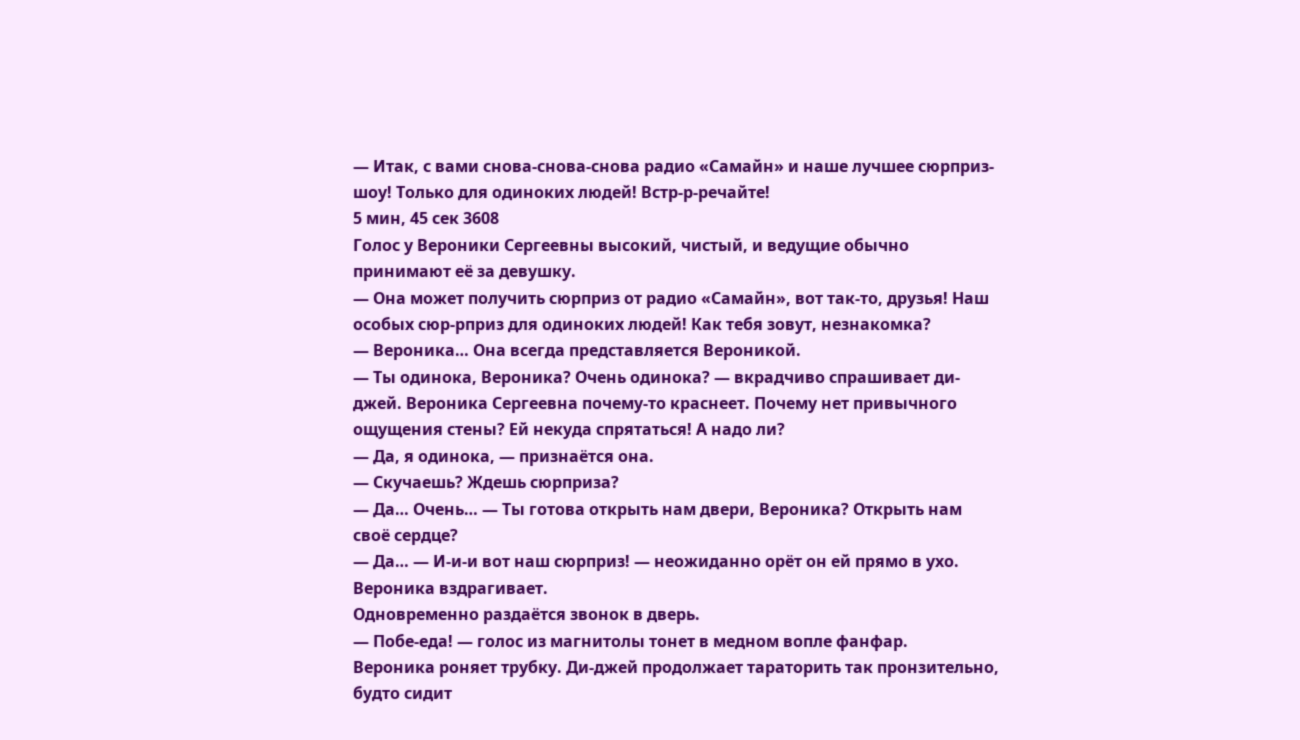— Итак, с вами снова-снова-снова радио «Самайн» и наше лучшее сюрприз-шоу! Только для одиноких людей! Встр-р-речайте!
5 мин, 45 сек 3608
Голос у Вероники Сергеевны высокий, чистый, и ведущие обычно принимают её за девушку.
— Она может получить сюрприз от радио «Самайн», вот так-то, друзья! Наш особых сюр-рприз для одиноких людей! Как тебя зовут, незнакомка?
— Вероника… Она всегда представляется Вероникой.
— Ты одинока, Вероника? Очень одинока? — вкрадчиво спрашивает ди-джей. Вероника Сергеевна почему-то краснеет. Почему нет привычного ощущения стены? Ей некуда спрятаться! А надо ли?
— Да, я одинока, — признаётся она.
— Скучаешь? Ждешь сюрприза?
— Да… Очень… — Ты готова открыть нам двери, Вероника? Открыть нам своё сердце?
— Да… — И-и-и вот наш сюрприз! — неожиданно орёт он ей прямо в ухо. Вероника вздрагивает.
Одновременно раздаётся звонок в дверь.
— Побе-еда! — голос из магнитолы тонет в медном вопле фанфар.
Вероника роняет трубку. Ди-джей продолжает тараторить так пронзительно, будто сидит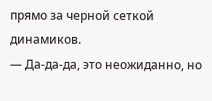прямо за черной сеткой динамиков.
— Да-да-да, это неожиданно, но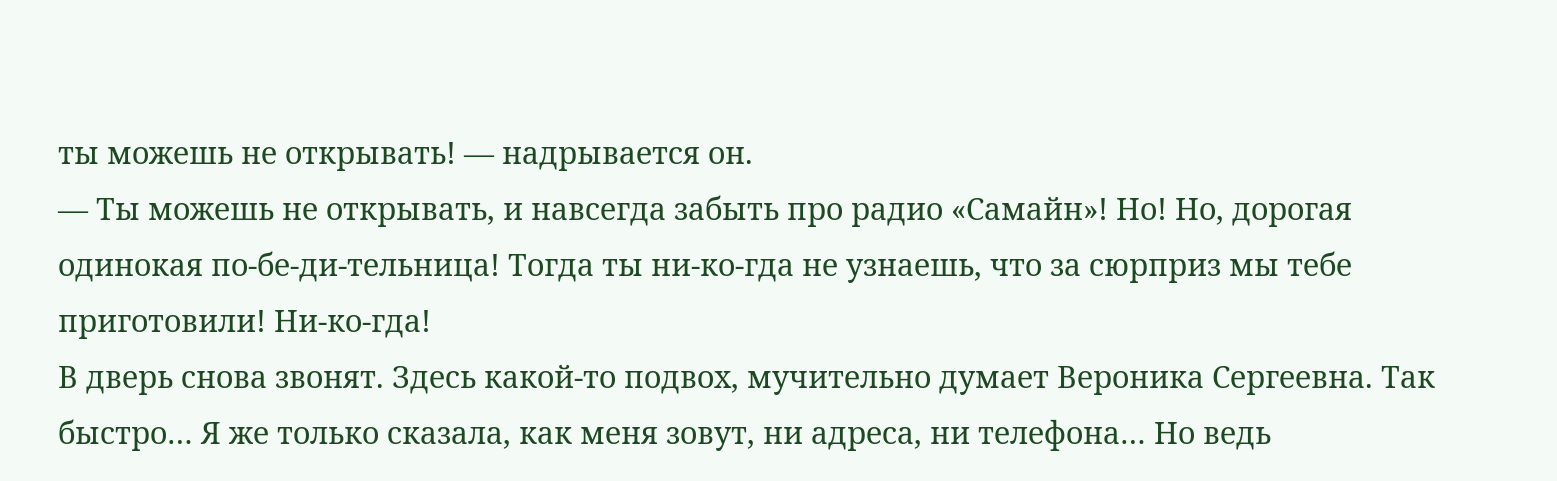ты можешь не открывать! — надрывается он.
— Ты можешь не открывать, и навсегда забыть про радио «Самайн»! Но! Но, дорогая одинокая по-бе-ди-тельница! Тогда ты ни-ко-гда не узнаешь, что за сюрприз мы тебе приготовили! Ни-ко-гда!
В дверь снова звонят. Здесь какой-то подвох, мучительно думает Вероника Сергеевна. Так быстро… Я же только сказала, как меня зовут, ни адреса, ни телефона… Но ведь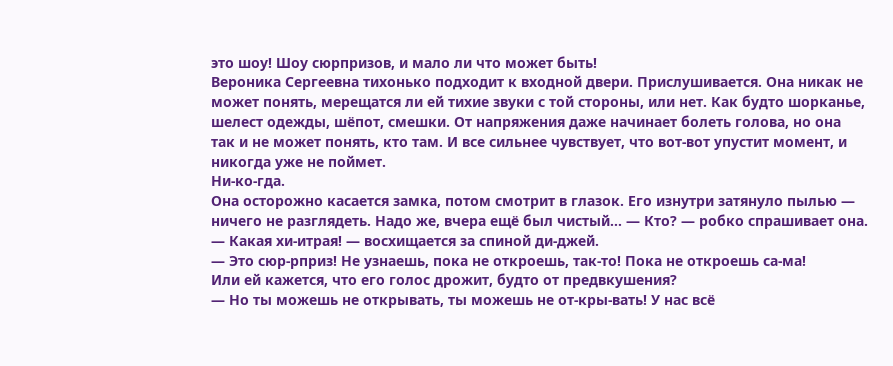это шоу! Шоу сюрпризов, и мало ли что может быть!
Вероника Сергеевна тихонько подходит к входной двери. Прислушивается. Она никак не может понять, мерещатся ли ей тихие звуки с той стороны, или нет. Как будто шорканье, шелест одежды, шёпот, смешки. От напряжения даже начинает болеть голова, но она так и не может понять, кто там. И все сильнее чувствует, что вот-вот упустит момент, и никогда уже не поймет.
Ни-ко-гда.
Она осторожно касается замка, потом смотрит в глазок. Его изнутри затянуло пылью — ничего не разглядеть. Надо же, вчера ещё был чистый… — Кто? — робко спрашивает она.
— Какая хи-итрая! — восхищается за спиной ди-джей.
— Это сюр-рприз! Не узнаешь, пока не откроешь, так-то! Пока не откроешь са-ма!
Или ей кажется, что его голос дрожит, будто от предвкушения?
— Но ты можешь не открывать, ты можешь не от-кры-вать! У нас всё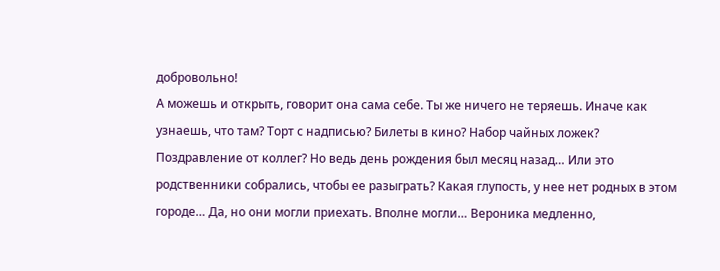добровольно!
А можешь и открыть, говорит она сама себе. Ты же ничего не теряешь. Иначе как узнаешь, что там? Торт с надписью? Билеты в кино? Набор чайных ложек? Поздравление от коллег? Но ведь день рождения был месяц назад… Или это родственники собрались, чтобы ее разыграть? Какая глупость, у нее нет родных в этом городе… Да, но они могли приехать. Вполне могли… Вероника медленно,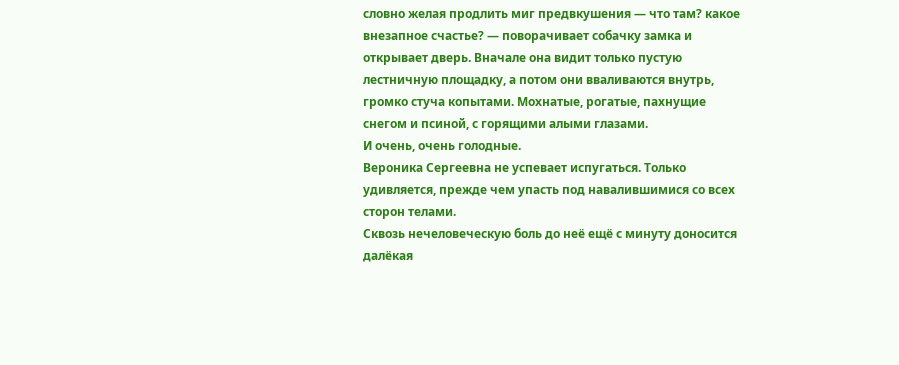словно желая продлить миг предвкушения — что там? какое внезапное счастье? — поворачивает собачку замка и открывает дверь. Вначале она видит только пустую лестничную площадку, а потом они вваливаются внутрь, громко стуча копытами. Мохнатые, рогатые, пахнущие снегом и псиной, с горящими алыми глазами.
И очень, очень голодные.
Вероника Сергеевна не успевает испугаться. Только удивляется, прежде чем упасть под навалившимися со всех сторон телами.
Сквозь нечеловеческую боль до неё ещё с минуту доносится далёкая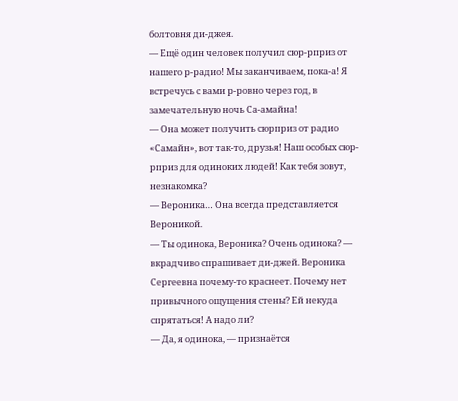болтовня ди-джея.
— Ещё один человек получил сюр-рприз от нашего р-радио! Мы заканчиваем, пока-а! Я встречусь с вами р-ровно через год, в замечательную ночь Са-амайна!
— Она может получить сюрприз от радио «Самайн», вот так-то, друзья! Наш особых сюр-рприз для одиноких людей! Как тебя зовут, незнакомка?
— Вероника… Она всегда представляется Вероникой.
— Ты одинока, Вероника? Очень одинока? — вкрадчиво спрашивает ди-джей. Вероника Сергеевна почему-то краснеет. Почему нет привычного ощущения стены? Ей некуда спрятаться! А надо ли?
— Да, я одинока, — признаётся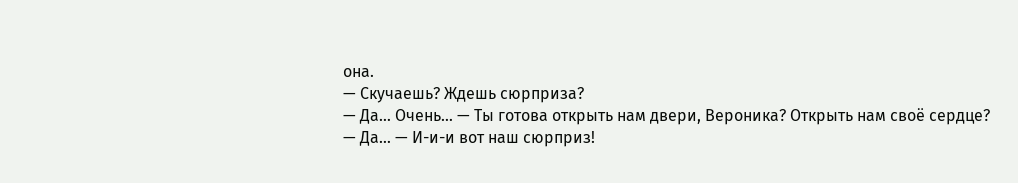она.
— Скучаешь? Ждешь сюрприза?
— Да… Очень… — Ты готова открыть нам двери, Вероника? Открыть нам своё сердце?
— Да… — И-и-и вот наш сюрприз!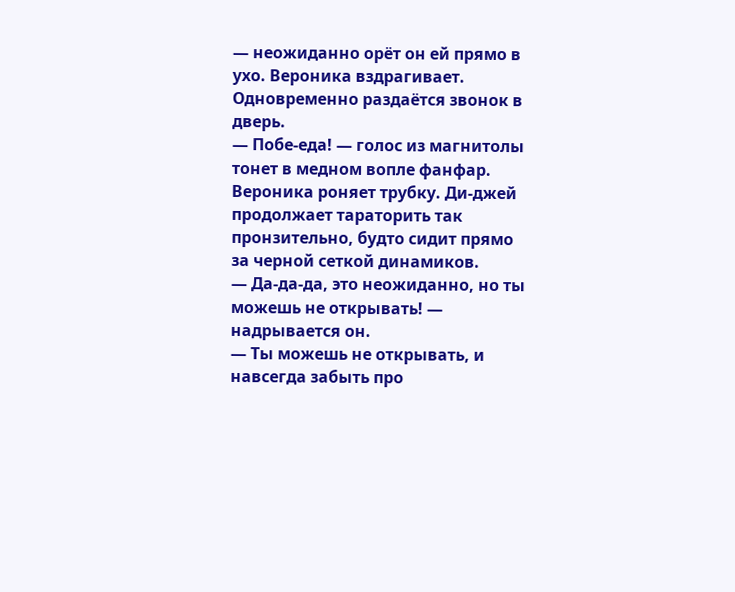— неожиданно орёт он ей прямо в ухо. Вероника вздрагивает.
Одновременно раздаётся звонок в дверь.
— Побе-еда! — голос из магнитолы тонет в медном вопле фанфар.
Вероника роняет трубку. Ди-джей продолжает тараторить так пронзительно, будто сидит прямо за черной сеткой динамиков.
— Да-да-да, это неожиданно, но ты можешь не открывать! — надрывается он.
— Ты можешь не открывать, и навсегда забыть про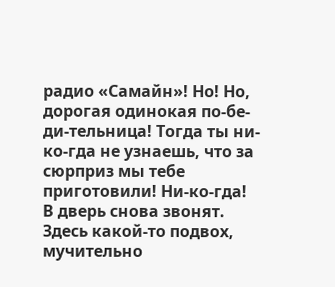радио «Самайн»! Но! Но, дорогая одинокая по-бе-ди-тельница! Тогда ты ни-ко-гда не узнаешь, что за сюрприз мы тебе приготовили! Ни-ко-гда!
В дверь снова звонят. Здесь какой-то подвох, мучительно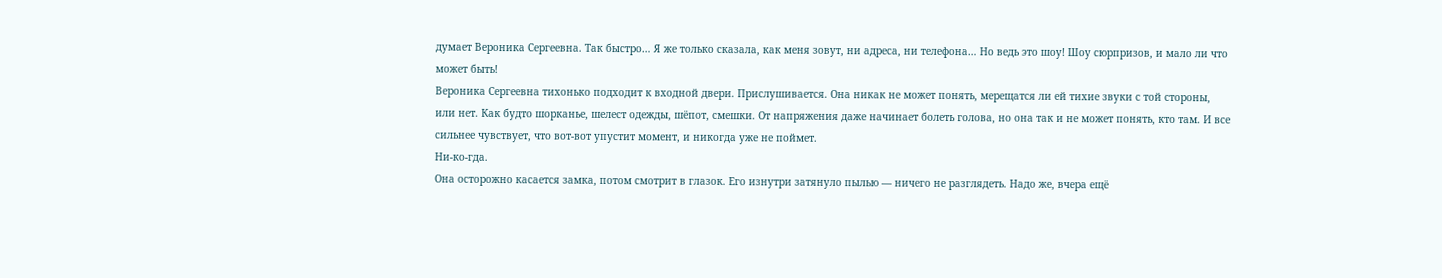думает Вероника Сергеевна. Так быстро… Я же только сказала, как меня зовут, ни адреса, ни телефона… Но ведь это шоу! Шоу сюрпризов, и мало ли что может быть!
Вероника Сергеевна тихонько подходит к входной двери. Прислушивается. Она никак не может понять, мерещатся ли ей тихие звуки с той стороны, или нет. Как будто шорканье, шелест одежды, шёпот, смешки. От напряжения даже начинает болеть голова, но она так и не может понять, кто там. И все сильнее чувствует, что вот-вот упустит момент, и никогда уже не поймет.
Ни-ко-гда.
Она осторожно касается замка, потом смотрит в глазок. Его изнутри затянуло пылью — ничего не разглядеть. Надо же, вчера ещё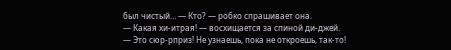был чистый… — Кто? — робко спрашивает она.
— Какая хи-итрая! — восхищается за спиной ди-джей.
— Это сюр-рприз! Не узнаешь, пока не откроешь, так-то!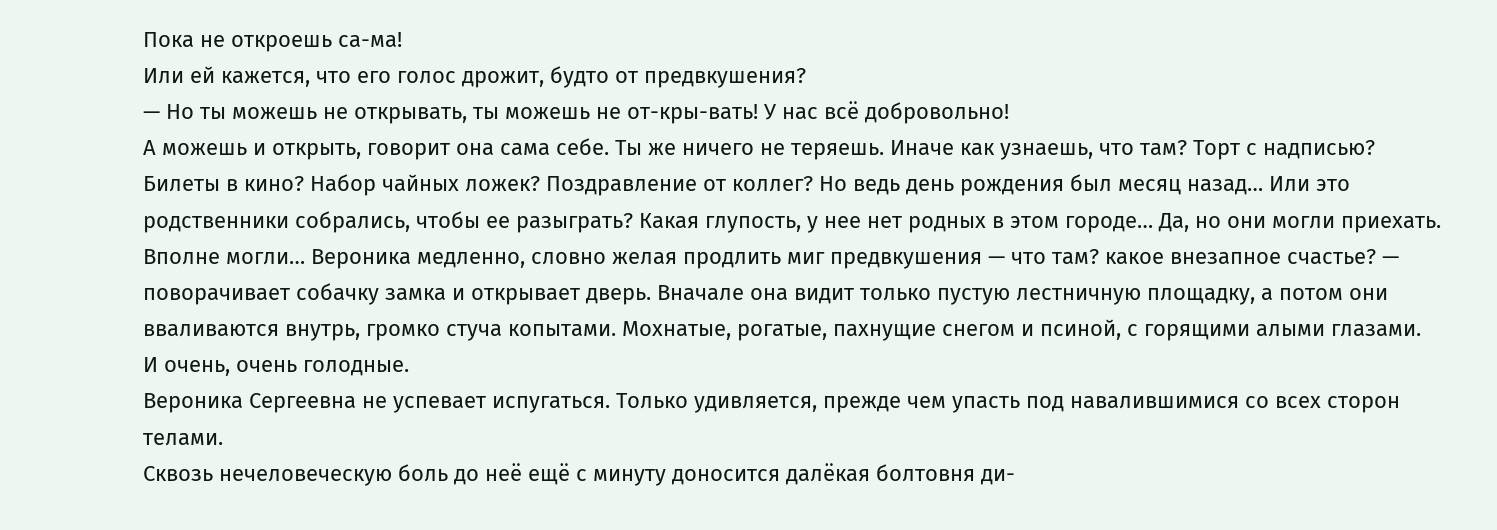Пока не откроешь са-ма!
Или ей кажется, что его голос дрожит, будто от предвкушения?
— Но ты можешь не открывать, ты можешь не от-кры-вать! У нас всё добровольно!
А можешь и открыть, говорит она сама себе. Ты же ничего не теряешь. Иначе как узнаешь, что там? Торт с надписью? Билеты в кино? Набор чайных ложек? Поздравление от коллег? Но ведь день рождения был месяц назад… Или это родственники собрались, чтобы ее разыграть? Какая глупость, у нее нет родных в этом городе… Да, но они могли приехать. Вполне могли… Вероника медленно, словно желая продлить миг предвкушения — что там? какое внезапное счастье? — поворачивает собачку замка и открывает дверь. Вначале она видит только пустую лестничную площадку, а потом они вваливаются внутрь, громко стуча копытами. Мохнатые, рогатые, пахнущие снегом и псиной, с горящими алыми глазами.
И очень, очень голодные.
Вероника Сергеевна не успевает испугаться. Только удивляется, прежде чем упасть под навалившимися со всех сторон телами.
Сквозь нечеловеческую боль до неё ещё с минуту доносится далёкая болтовня ди-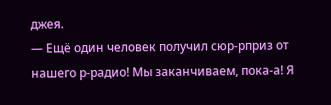джея.
— Ещё один человек получил сюр-рприз от нашего р-радио! Мы заканчиваем, пока-а! Я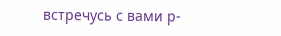встречусь с вами р-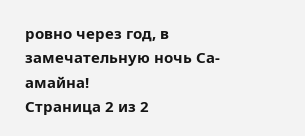ровно через год, в замечательную ночь Са-амайна!
Страница 2 из 2